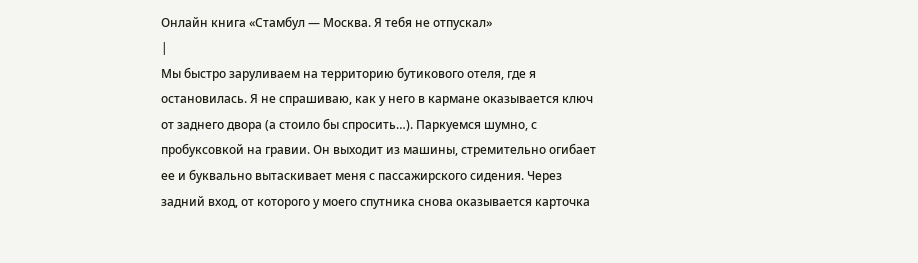Онлайн книга «Стамбул — Москва. Я тебя не отпускал»
|
Мы быстро заруливаем на территорию бутикового отеля, где я остановилась. Я не спрашиваю, как у него в кармане оказывается ключ от заднего двора (а стоило бы спросить…). Паркуемся шумно, с пробуксовкой на гравии. Он выходит из машины, стремительно огибает ее и буквально вытаскивает меня с пассажирского сидения. Через задний вход, от которого у моего спутника снова оказывается карточка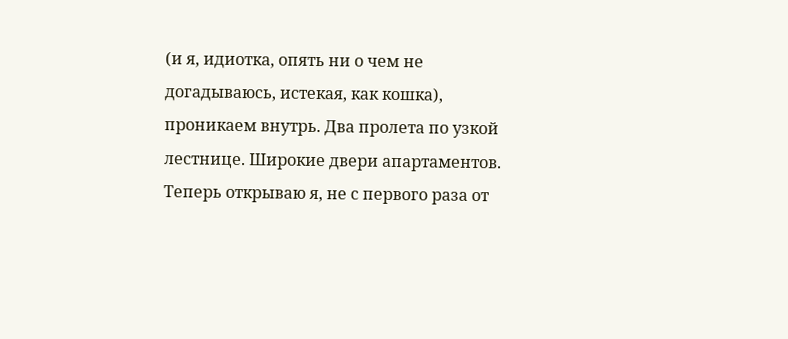(и я, идиотка, опять ни о чем не догадываюсь, истекая, как кошка), проникаем внутрь. Два пролета по узкой лестнице. Широкие двери апартаментов. Теперь открываю я, не с первого раза от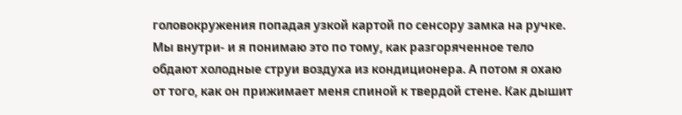головокружения попадая узкой картой по сенсору замка на ручке. Мы внутри- и я понимаю это по тому, как разгоряченное тело обдают холодные струи воздуха из кондиционера. А потом я охаю от того, как он прижимает меня спиной к твердой стене. Как дышит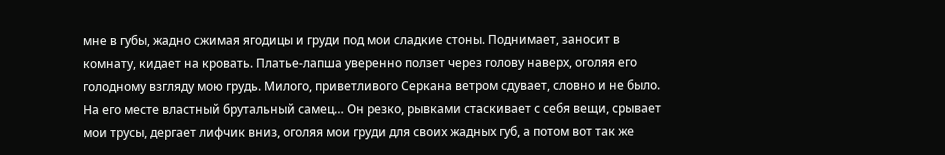мне в губы, жадно сжимая ягодицы и груди под мои сладкие стоны. Поднимает, заносит в комнату, кидает на кровать. Платье-лапша уверенно ползет через голову наверх, оголяя его голодному взгляду мою грудь. Милого, приветливого Серкана ветром сдувает, словно и не было. На его месте властный брутальный самец… Он резко, рывками стаскивает с себя вещи, срывает мои трусы, дергает лифчик вниз, оголяя мои груди для своих жадных губ, а потом вот так же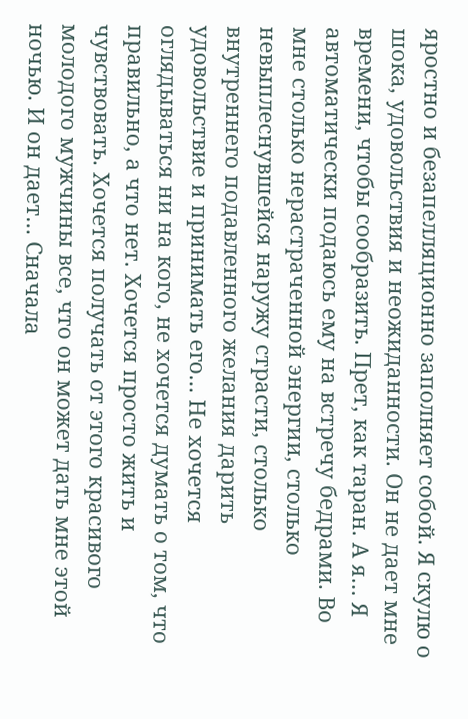яростно и безапелляционно заполняет собой. Я скулю о шока, удовольствия и неожиданности. Он не дает мне времени, чтобы сообразить. Прет, как таран. А я… Я автоматически подаюсь ему на встречу бедрами. Во мне столько нерастраченной энергии, столько невыплеснувшейся наружу страсти, столько внутреннего подавленного желания дарить удовольствие и принимать его… Не хочется оглядываться ни на кого, не хочется думать о том, что правильно, а что нет. Хочется просто жить и чувствовать. Хочется получать от этого красивого молодого мужчины все, что он может дать мне этой ночью. И он дает… Сначала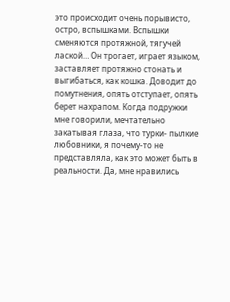это происходит очень порывисто, остро, вспышками. Вспышки сменяются протяжной, тягучей лаской… Он трогает, играет языком, заставляет протяжно стонать и выгибаться, как кошка. Доводит до помутнения, опять отступает, опять берет нахрапом. Когда подружки мне говорили, мечтательно закатывая глаза, что турки- пылкие любовники, я почему-то не представляла, как это может быть в реальности. Да, мне нравились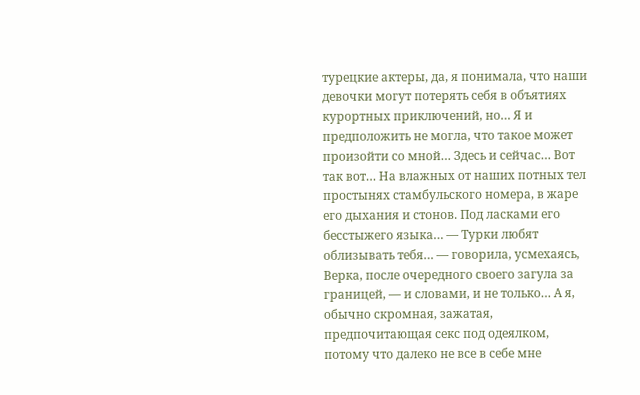турецкие актеры, да, я понимала, что наши девочки могут потерять себя в объятиях курортных приключений, но… Я и предположить не могла, что такое может произойти со мной… Здесь и сейчас… Вот так вот… На влажных от наших потных тел простынях стамбульского номера, в жаре его дыхания и стонов. Под ласками его бесстыжего языка… — Турки любят облизывать тебя… — говорила, усмехаясь, Верка, после очередного своего загула за границей, — и словами, и не только… А я, обычно скромная, зажатая, предпочитающая секс под одеялком, потому что далеко не все в себе мне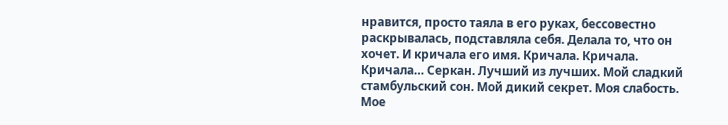нравится, просто таяла в его руках, бессовестно раскрывалась, подставляла себя. Делала то, что он хочет. И кричала его имя. Кричала. Кричала. Кричала… Серкан. Лучший из лучших. Мой сладкий стамбульский сон. Мой дикий секрет. Моя слабость. Мое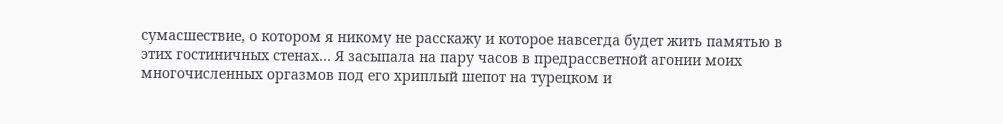сумасшествие, о котором я никому не расскажу и которое навсегда будет жить памятью в этих гостиничных стенах… Я засыпала на пару часов в предрассветной агонии моих многочисленных оргазмов под его хриплый шепот на турецком и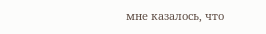мне казалось, что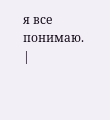я все понимаю. |